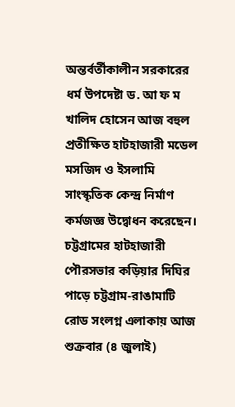অন্তর্বর্তীকালীন সরকারের ধর্ম উপদেষ্টা ড. আ ফ ম খালিদ হোসেন আজ বহুল প্রতীক্ষিত হাটহাজারী মডেল মসজিদ ও ইসলামি সাংস্কৃতিক কেন্দ্র নির্মাণ কর্মজজ্ঞ উদ্বোধন করেছেন।
চট্টগ্রামের হাটহাজারী পৌরসভার কড়িয়ার দিঘির পাড়ে চট্টগ্রাম-রাঙামাটি রোড সংলগ্ন এলাকায় আজ শুক্রবার (৪ জুলাই)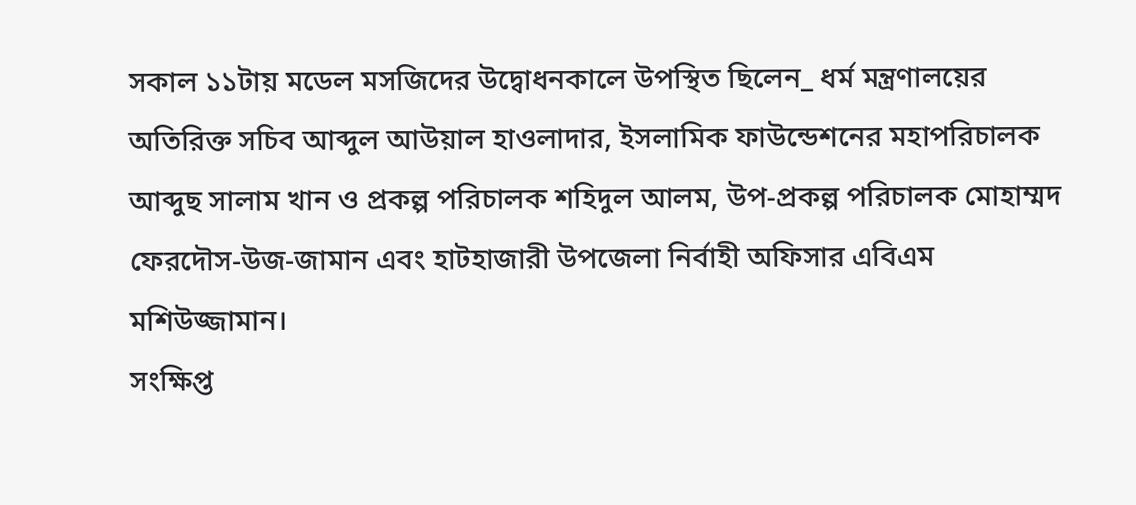সকাল ১১টায় মডেল মসজিদের উদ্বোধনকালে উপস্থিত ছিলেন_ ধর্ম মন্ত্রণালয়ের অতিরিক্ত সচিব আব্দুল আউয়াল হাওলাদার, ইসলামিক ফাউন্ডেশনের মহাপরিচালক আব্দুছ সালাম খান ও প্রকল্প পরিচালক শহিদুল আলম, উপ-প্রকল্প পরিচালক মোহাম্মদ ফেরদৌস-উজ-জামান এবং হাটহাজারী উপজেলা নির্বাহী অফিসার এবিএম মশিউজ্জামান।
সংক্ষিপ্ত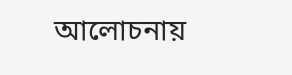আলোচনায়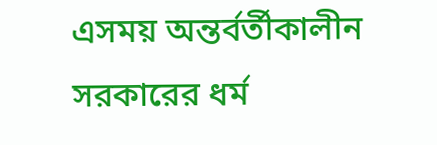এসময় অন্তর্বর্তীকালীন সরকারের ধর্ম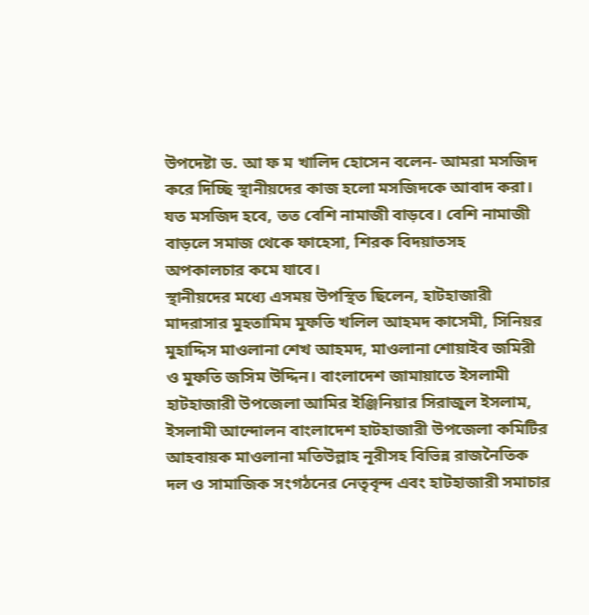উপদেষ্টা ড. আ ফ ম খালিদ হোসেন বলেন- আমরা মসজিদ করে দিচ্ছি স্থানীয়দের কাজ হলো মসজিদকে আবাদ করা। যত মসজিদ হবে, তত বেশি নামাজী বাড়বে। বেশি নামাজী বাড়লে সমাজ থেকে ফাহেসা, শিরক বিদয়াতসহ অপকালচার কমে যাবে।
স্থানীয়দের মধ্যে এসময় উপস্থিত ছিলেন, হাটহাজারী মাদরাসার মুহতামিম মুফতি খলিল আহমদ কাসেমী, সিনিয়র মুহাদ্দিস মাওলানা শেখ আহমদ, মাওলানা শোয়াইব জমিরী ও মুফতি জসিম উদ্দিন। বাংলাদেশ জামায়াতে ইসলামী হাটহাজারী উপজেলা আমির ইঞ্জিনিয়ার সিরাজুল ইসলাম, ইসলামী আন্দোলন বাংলাদেশ হাটহাজারী উপজেলা কমিটির আহবায়ক মাওলানা মতিউল্লাহ নূরীসহ বিভিন্ন রাজনৈতিক দল ও সামাজিক সংগঠনের নেতৃবৃন্দ এবং হাটহাজারী সমাচার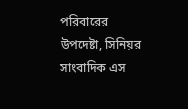পরিবারের উপদেষ্টা, সিনিয়র সাংবাদিক এস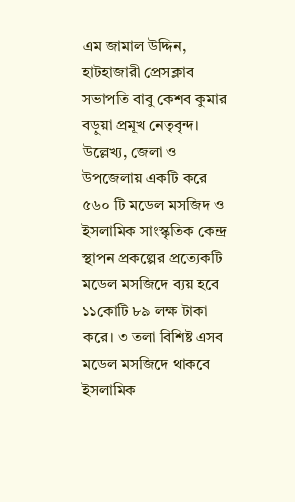এম জামাল উদ্দিন, হাটহাজারী প্রেসক্লাব সভাপতি বাবু কেশব কুমার বড়ুয়া প্রমূখ নেতৃবৃন্দ।
উল্লেখ্য, জেলা ও উপজেলায় একটি করে ৫৬০ টি মডেল মসজিদ ও ইসলামিক সাংস্কৃতিক কেন্দ্র স্থাপন প্রকল্পের প্রত্যেকটি মডেল মসজিদে ব্যয় হবে ১১কোটি ৮৯ লক্ষ টাকা করে। ৩ তলা বিশিষ্ট এসব মডেল মসজিদে থাকবে ইসলামিক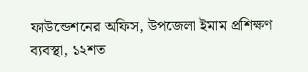ফাউন্ডেশনের অফিস, উপজেলা ইমাম প্রশিক্ষণ ব্যবস্থা, ১২শত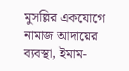মুসল্লির একযোগে নামাজ আদায়ের ব্যবস্থা, ইমাম-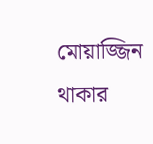মোয়াজ্জিন থাকার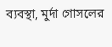ব্যবস্থা, মুর্দা গোসলের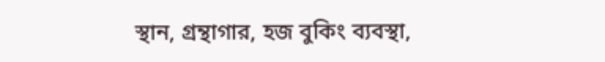স্থান, গ্রন্থাগার, হজ বুকিং ব্যবস্থা,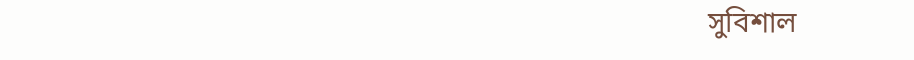সুবিশাল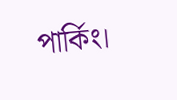পার্কিং।